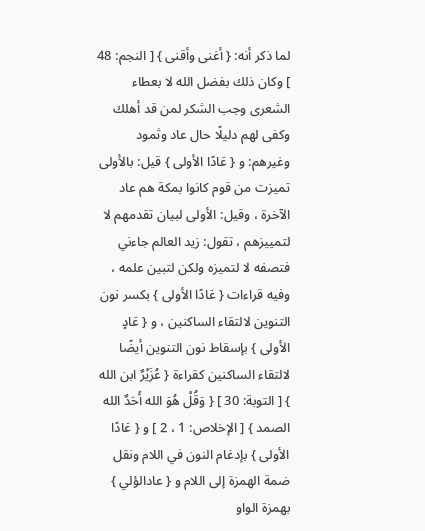لما ذكر أنه: { أغنى وأقنى } [ النجم: 48 ] وكان ذلك بفضل الله لا بعطاء الشعرى وجب الشكر لمن قد أهلك وكفى لهم دليلًا حال عاد وثمود وغيرهم: و { عَادًا الأولى } قيل: بالأولى تميزت من قوم كانوا بمكة هم عاد الآخرة ، وقيل: الأولى لبيان تقدمهم لا لتمييزهم ، تقول: زيد العالم جاءني فتصفه لا لتميزه ولكن لتبين علمه ، وفيه قراءات { عَادًا الأولى } بكسر نون التنوين لالتقاء الساكنين ، و { عَادٍ الأولى } بإسقاط نون التنوين أيضًا لالتقاء الساكنين كقراءة { عُزَيْرٌ ابن الله } [ التوبة: 30 ] { وَقُلْ هُوَ الله أَحَدٌ الله الصمد } [ الإخلاص: 1 ، 2 ] و { عَادًا الأولى } بإدغام النون في اللام ونقل ضمة الهمزة إلى اللام و { عادالؤلي } بهمزة الواو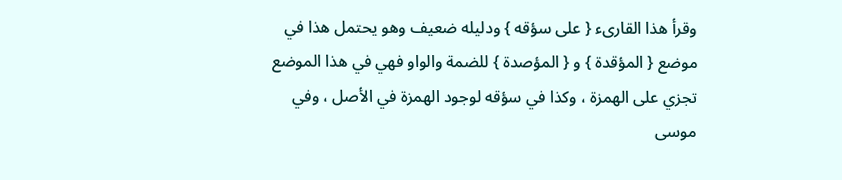وقرأ هذا القارىء { على سؤقه } ودليله ضعيف وهو يحتمل هذا في موضع { المؤقدة } و { المؤصدة } للضمة والواو فهي في هذا الموضع تجزي على الهمزة ، وكذا في سؤقه لوجود الهمزة في الأصل ، وفي موسى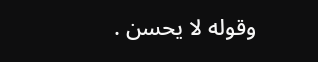وقوله لا يحسن .